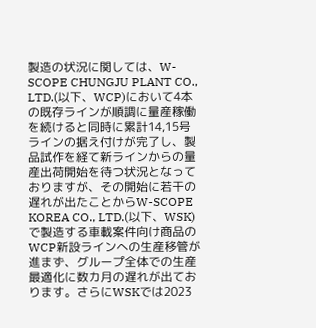製造の状況に関しては、W-SCOPE CHUNGJU PLANT CO., LTD.(以下、WCP)において4本の既存ラインが順調に量産稼働を続けると同時に累計14,15号ラインの据え付けが完了し、製品試作を経て新ラインからの量産出荷開始を待つ状況となっておりますが、その開始に若干の遅れが出たことからW-SCOPE KOREA CO., LTD.(以下、WSK)で製造する車載案件向け商品のWCP新設ラインへの生産移管が進まず、グループ全体での生産最適化に数カ月の遅れが出ております。さらにWSKでは2023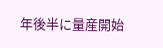年後半に量産開始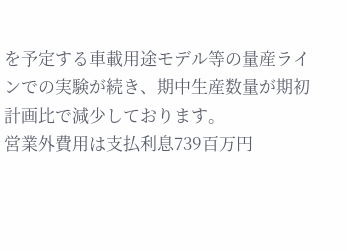を予定する車載用途モデル等の量産ラインでの実験が続き、期中生産数量が期初計画比で減少しております。
営業外費用は支払利息739百万円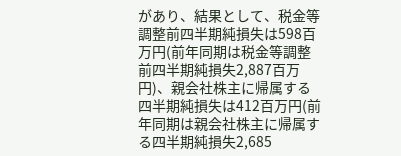があり、結果として、税金等調整前四半期純損失は598百万円(前年同期は税金等調整前四半期純損失2,887百万円)、親会社株主に帰属する四半期純損失は412百万円(前年同期は親会社株主に帰属する四半期純損失2,685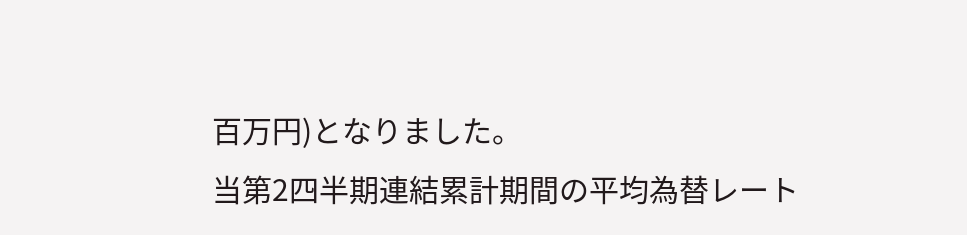百万円)となりました。
当第2四半期連結累計期間の平均為替レート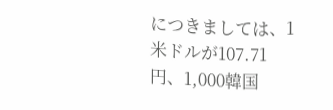につきましては、1米ドルが107.71円、1,000韓国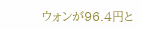ウォンが96.4円と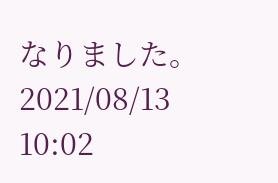なりました。
2021/08/13 10:02